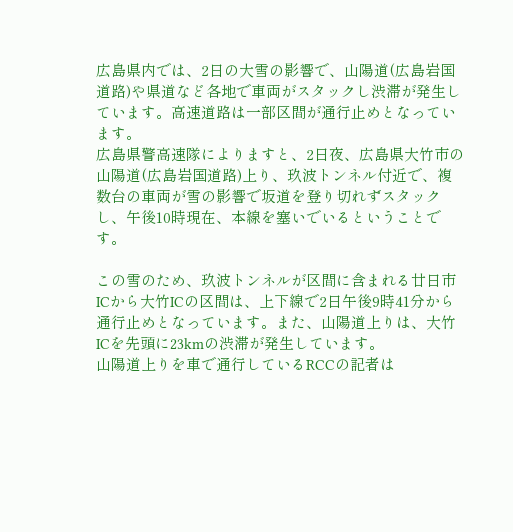広島県内では、2日の大雪の影響で、山陽道(広島岩国道路)や県道など各地で車両がスタックし渋滞が発生しています。高速道路は一部区間が通行止めとなっています。
広島県警高速隊によりますと、2日夜、広島県大竹市の山陽道(広島岩国道路)上り、玖波トンネル付近で、複数台の車両が雪の影響で坂道を登り切れずスタックし、午後10時現在、本線を塞いでいるということです。

この雪のため、玖波トンネルが区間に含まれる廿日市ICから大竹ICの区間は、上下線で2日午後9時41分から通行止めとなっています。また、山陽道上りは、大竹ICを先頭に23kmの渋滞が発生しています。
山陽道上りを車で通行しているRCCの記者は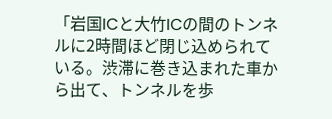「岩国ICと大竹ICの間のトンネルに2時間ほど閉じ込められている。渋滞に巻き込まれた車から出て、トンネルを歩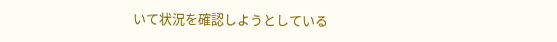いて状況を確認しようとしている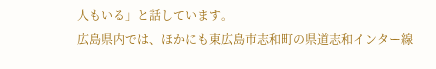人もいる」と話しています。
広島県内では、ほかにも東広島市志和町の県道志和インター線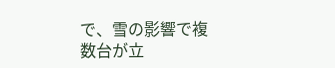で、雪の影響で複数台が立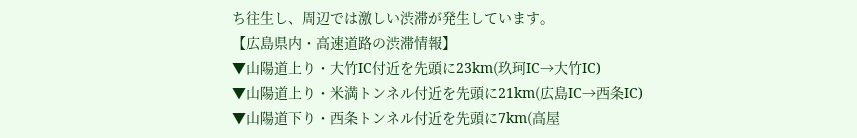ち往生し、周辺では激しい渋滞が発生しています。
【広島県内・高速道路の渋滞情報】
▼山陽道上り・大竹IC付近を先頭に23km(玖珂IC→大竹IC)
▼山陽道上り・米満トンネル付近を先頭に21km(広島IC→西条IC)
▼山陽道下り・西条トンネル付近を先頭に7km(高屋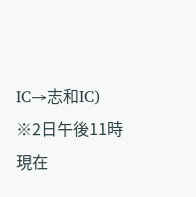IC→志和IC)
※2日午後11時現在